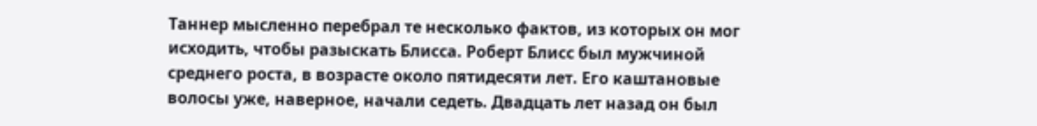Таннер мысленно перебрал те несколько фактов, из которых он мог исходить, чтобы разыскать Блисса. Роберт Блисс был мужчиной среднего роста, в возрасте около пятидесяти лет. Его каштановые волосы уже, наверное, начали седеть. Двадцать лет назад он был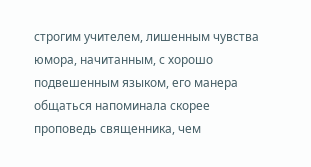строгим учителем, лишенным чувства юмора, начитанным, с хорошо подвешенным языком, его манера общаться напоминала скорее проповедь священника, чем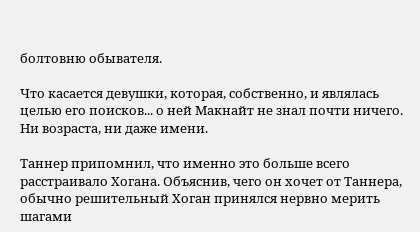болтовню обывателя.

Что касается девушки, которая, собственно, и являлась целью его поисков... о ней Макнайт не знал почти ничего. Ни возраста, ни даже имени.

Таннер припомнил, что именно это больше всего расстраивало Хогана. Объяснив, чего он хочет от Таннера, обычно решительный Хоган принялся нервно мерить шагами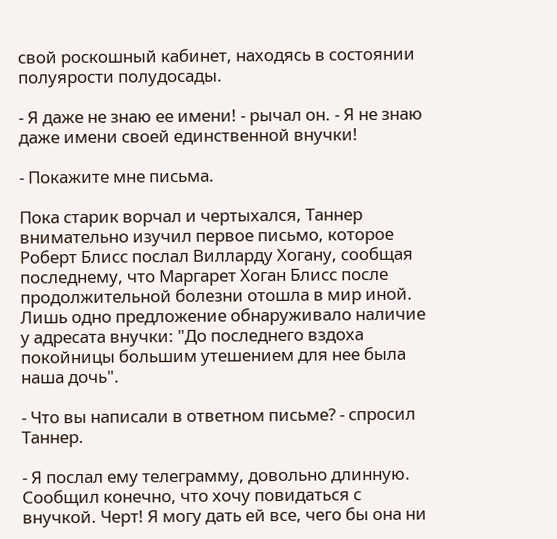свой роскошный кабинет, находясь в состоянии полуярости полудосады.

- Я даже не знаю ее имени! - рычал он. - Я не знаю даже имени своей единственной внучки!

- Покажите мне письма.

Пока старик ворчал и чертыхался, Таннер внимательно изучил первое письмо, которое Роберт Блисс послал Вилларду Хогану, сообщая последнему, что Маргарет Хоган Блисс после продолжительной болезни отошла в мир иной. Лишь одно предложение обнаруживало наличие у адресата внучки: "До последнего вздоха покойницы большим утешением для нее была наша дочь".

- Что вы написали в ответном письме? - спросил Таннер.

- Я послал ему телеграмму, довольно длинную. Сообщил конечно, что хочу повидаться с внучкой. Черт! Я могу дать ей все, чего бы она ни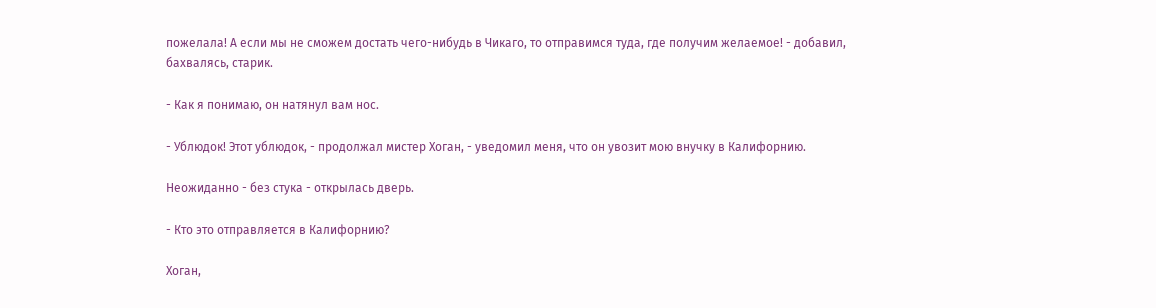пожелала! А если мы не сможем достать чего-нибудь в Чикаго, то отправимся туда, где получим желаемое! - добавил, бахвалясь, старик.

- Как я понимаю, он натянул вам нос.

- Ублюдок! Этот ублюдок, - продолжал мистер Хоган, - уведомил меня, что он увозит мою внучку в Калифорнию.

Неожиданно - без стука - открылась дверь.

- Кто это отправляется в Калифорнию?

Хоган,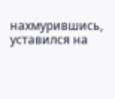нахмурившись, уставился на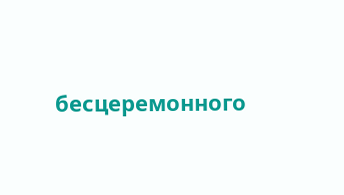бесцеремонного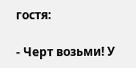гостя:

- Черт возьми! У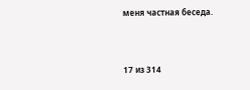меня частная беседа.



17 из 314